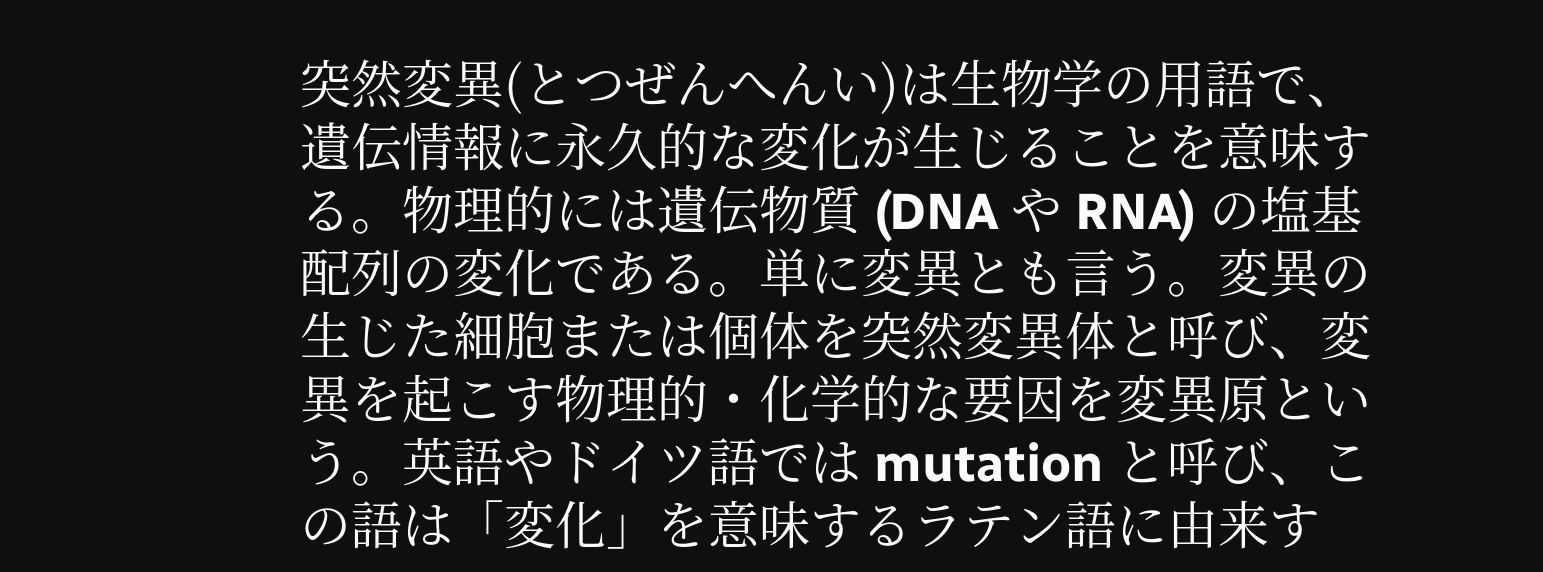突然変異(とつぜんへんい)は生物学の用語で、遺伝情報に永久的な変化が生じることを意味する。物理的には遺伝物質 (DNA や RNA) の塩基配列の変化である。単に変異とも言う。変異の生じた細胞または個体を突然変異体と呼び、変異を起こす物理的・化学的な要因を変異原という。英語やドイツ語では mutation と呼び、この語は「変化」を意味するラテン語に由来す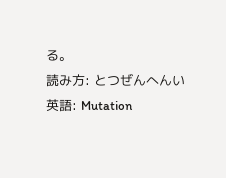る。
読み方: とつぜんへんい
英語: Mutation